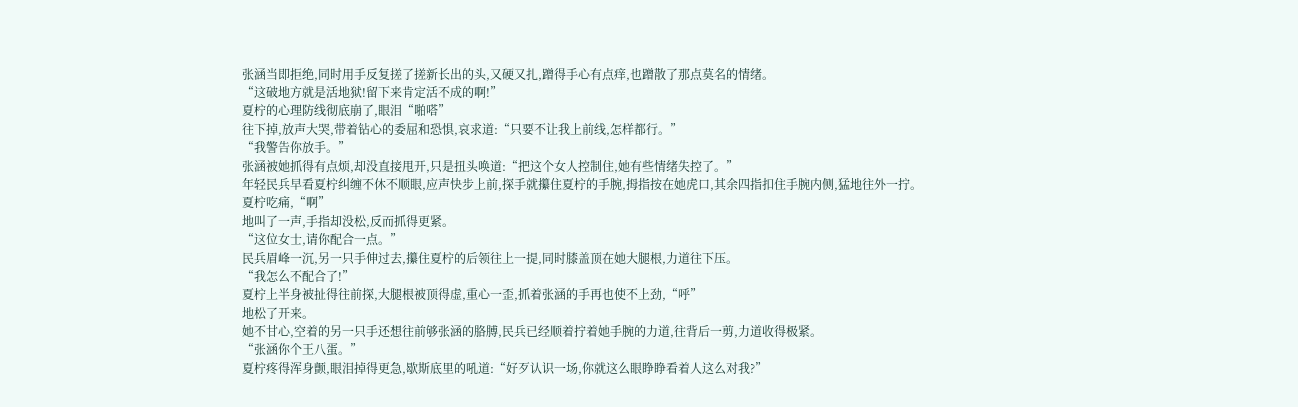张涵当即拒绝,同时用手反复搓了搓新长出的头,又硬又扎,蹭得手心有点痒,也蹭散了那点莫名的情绪。
“这破地方就是活地狱!留下来肯定活不成的啊!”
夏柠的心理防线彻底崩了,眼泪“啪嗒”
往下掉,放声大哭,带着钻心的委屈和恐惧,哀求道:“只要不让我上前线,怎样都行。”
“我警告你放手。”
张涵被她抓得有点烦,却没直接甩开,只是扭头唤道:“把这个女人控制住,她有些情绪失控了。”
年轻民兵早看夏柠纠缠不休不顺眼,应声快步上前,探手就攥住夏柠的手腕,拇指按在她虎口,其余四指扣住手腕内侧,猛地往外一拧。
夏柠吃痛,“啊”
地叫了一声,手指却没松,反而抓得更紧。
“这位女士,请你配合一点。”
民兵眉峰一沉,另一只手伸过去,攥住夏柠的后领往上一提,同时膝盖顶在她大腿根,力道往下压。
“我怎么不配合了!”
夏柠上半身被扯得往前探,大腿根被顶得虚,重心一歪,抓着张涵的手再也使不上劲,“呼”
地松了开来。
她不甘心,空着的另一只手还想往前够张涵的胳膊,民兵已经顺着拧着她手腕的力道,往背后一剪,力道收得极紧。
“张涵你个王八蛋。”
夏柠疼得浑身颤,眼泪掉得更急,歇斯底里的吼道:“好歹认识一场,你就这么眼睁睁看着人这么对我?”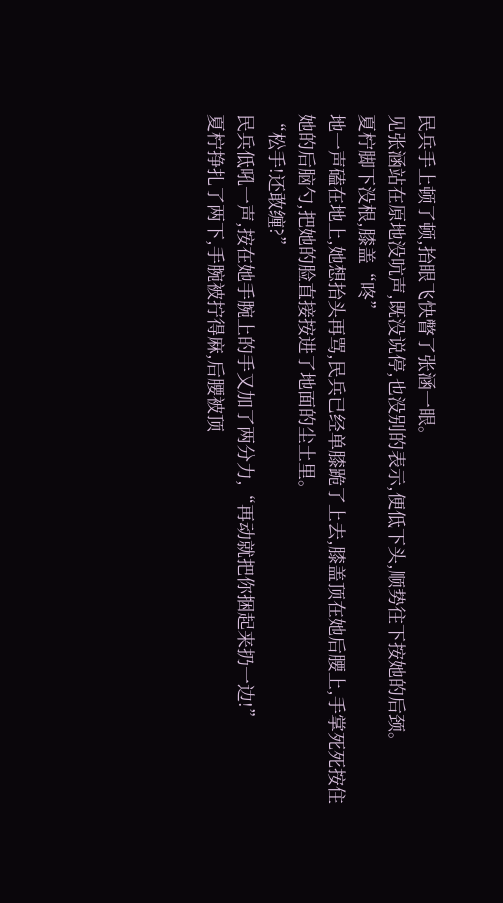民兵手上顿了顿,抬眼飞快瞥了张涵一眼。
见张涵站在原地没吭声,既没说停,也没别的表示,便低下头,顺势往下按她的后颈。
夏柠脚下没根,膝盖“咚”
地一声磕在地上,她想抬头再骂,民兵已经单膝跪了上去,膝盖顶在她后腰上,手掌死死按住她的后脑勺,把她的脸直接按进了地面的尘土里。
“松手!还敢缠?”
民兵低吼一声,按在她手腕上的手又加了两分力,“再动就把你捆起来扔一边!”
夏柠挣扎了两下,手腕被拧得麻,后腰被顶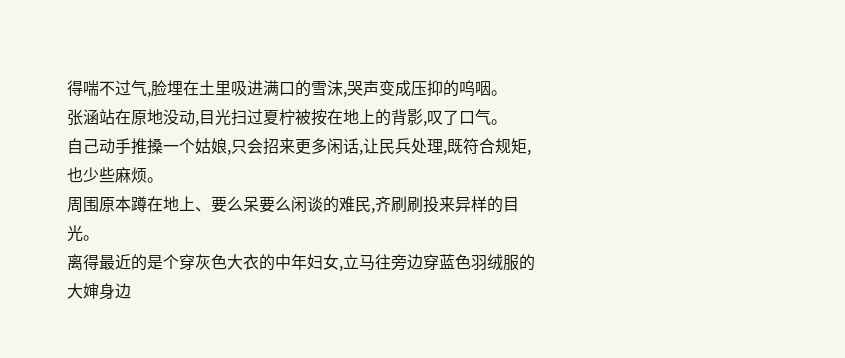得喘不过气,脸埋在土里吸进满口的雪沫,哭声变成压抑的呜咽。
张涵站在原地没动,目光扫过夏柠被按在地上的背影,叹了口气。
自己动手推搡一个姑娘,只会招来更多闲话,让民兵处理,既符合规矩,也少些麻烦。
周围原本蹲在地上、要么呆要么闲谈的难民,齐刷刷投来异样的目光。
离得最近的是个穿灰色大衣的中年妇女,立马往旁边穿蓝色羽绒服的大婶身边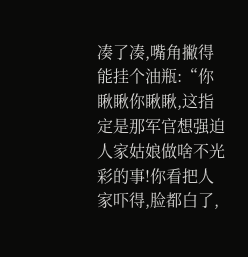凑了凑,嘴角撇得能挂个油瓶:“你瞅瞅你瞅瞅,这指定是那军官想强迫人家姑娘做啥不光彩的事!你看把人家吓得,脸都白了,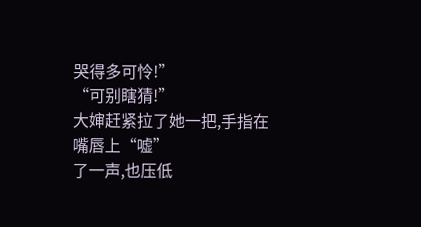哭得多可怜!”
“可别瞎猜!”
大婶赶紧拉了她一把,手指在嘴唇上“嘘”
了一声,也压低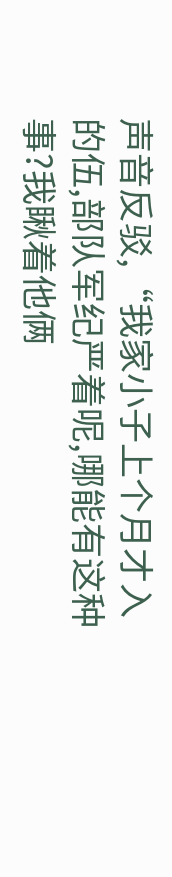声音反驳,“我家小子上个月才入的伍,部队军纪严着呢,哪能有这种事?我瞅着他俩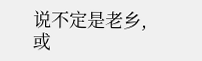说不定是老乡,或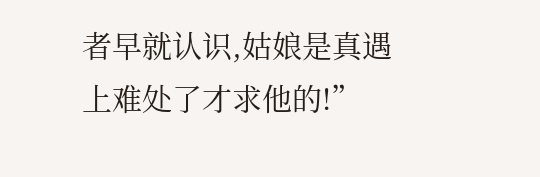者早就认识,姑娘是真遇上难处了才求他的!”